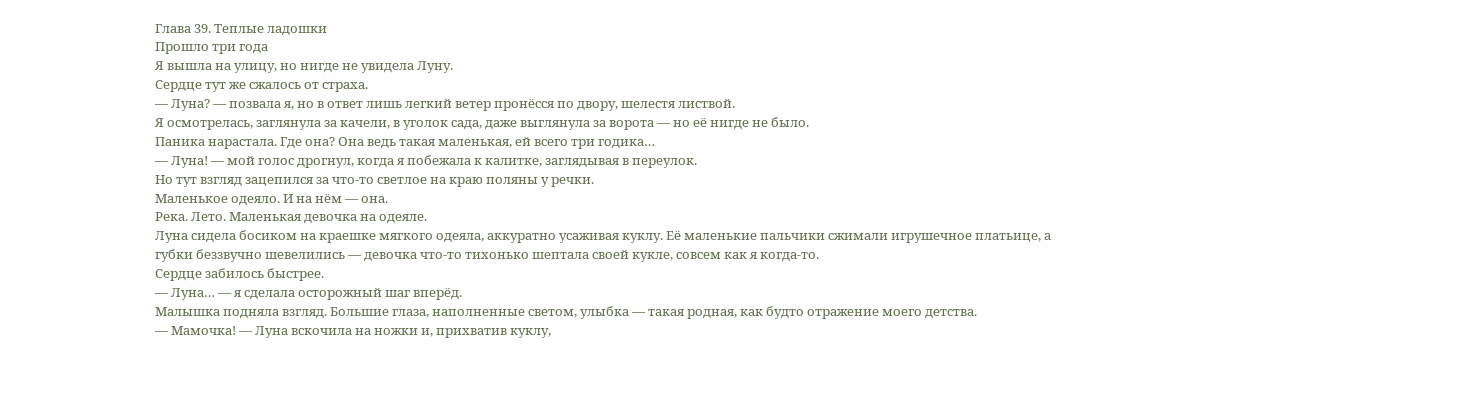Глава 39. Теплые ладошки
Прошло три года
Я вышла на улицу, но нигде не увидела Луну.
Сердце тут же сжалось от страха.
— Луна? — позвала я, но в ответ лишь легкий ветер пронёсся по двору, шелестя листвой.
Я осмотрелась, заглянула за качели, в уголок сада, даже выглянула за ворота — но её нигде не было.
Паника нарастала. Где она? Она ведь такая маленькая, ей всего три годика…
— Луна! — мой голос дрогнул, когда я побежала к калитке, заглядывая в переулок.
Но тут взгляд зацепился за что-то светлое на краю поляны у речки.
Маленькое одеяло. И на нём — она.
Река. Лето. Маленькая девочка на одеяле.
Луна сидела босиком на краешке мягкого одеяла, аккуратно усаживая куклу. Её маленькие пальчики сжимали игрушечное платьице, а губки беззвучно шевелились — девочка что-то тихонько шептала своей кукле, совсем как я когда-то.
Сердце забилось быстрее.
— Луна… — я сделала осторожный шаг вперёд.
Малышка подняла взгляд. Большие глаза, наполненные светом, улыбка — такая родная, как будто отражение моего детства.
— Мамочка! — Луна вскочила на ножки и, прихватив куклу,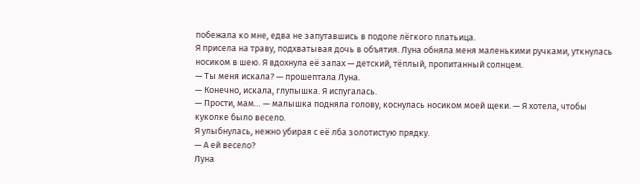побежала ко мне, едва не запутавшись в подоле лёгкого платьица.
Я присела на траву, подхватывая дочь в объятия. Луна обняла меня маленькими ручками, уткнулась носиком в шею. Я вдохнула её запах — детский, тёплый, пропитанный солнцем.
— Ты меня искала? — прошептала Луна.
— Конечно, искала, глупышка. Я испугалась.
— Прости, мам… — малышка подняла голову, коснулась носиком моей щеки. — Я хотела, чтобы куколке было весело.
Я улыбнулась, нежно убирая с её лба золотистую прядку.
— А ей весело?
Луна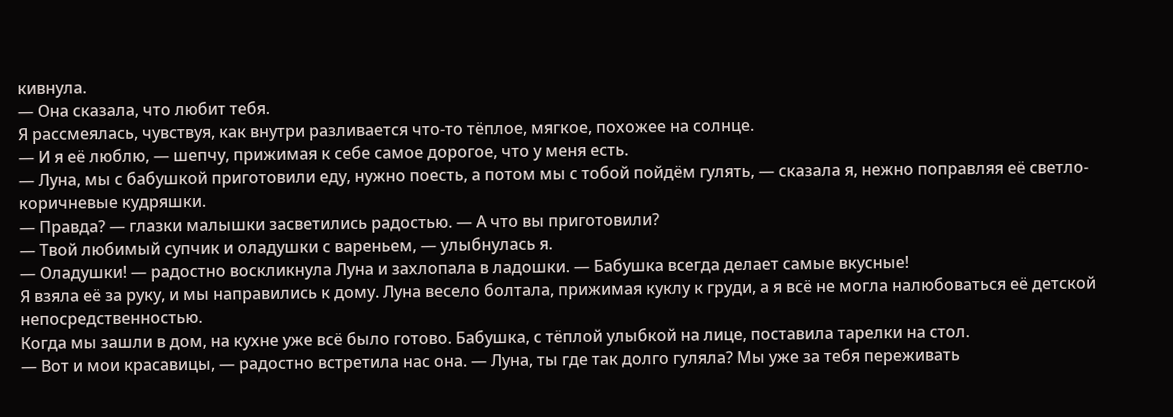кивнула.
— Она сказала, что любит тебя.
Я рассмеялась, чувствуя, как внутри разливается что-то тёплое, мягкое, похожее на солнце.
— И я её люблю, — шепчу, прижимая к себе самое дорогое, что у меня есть.
— Луна, мы с бабушкой приготовили еду, нужно поесть, а потом мы с тобой пойдём гулять, — сказала я, нежно поправляя её светло-коричневые кудряшки.
— Правда? — глазки малышки засветились радостью. — А что вы приготовили?
— Твой любимый супчик и оладушки с вареньем, — улыбнулась я.
— Оладушки! — радостно воскликнула Луна и захлопала в ладошки. — Бабушка всегда делает самые вкусные!
Я взяла её за руку, и мы направились к дому. Луна весело болтала, прижимая куклу к груди, а я всё не могла налюбоваться её детской непосредственностью.
Когда мы зашли в дом, на кухне уже всё было готово. Бабушка, с тёплой улыбкой на лице, поставила тарелки на стол.
— Вот и мои красавицы, — радостно встретила нас она. — Луна, ты где так долго гуляла? Мы уже за тебя переживать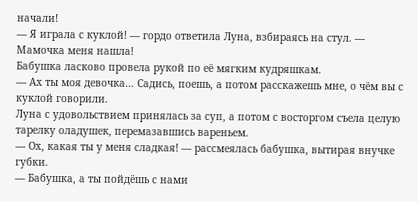начали!
— Я играла с куклой! — гордо ответила Луна, взбираясь на стул. — Мамочка меня нашла!
Бабушка ласково провела рукой по её мягким кудряшкам.
— Ах ты моя девочка… Садись, поешь, а потом расскажешь мне, о чём вы с куклой говорили.
Луна с удовольствием принялась за суп, а потом с восторгом съела целую тарелку оладушек, перемазавшись вареньем.
— Ох, какая ты у меня сладкая! — рассмеялась бабушка, вытирая внучке губки.
— Бабушка, а ты пойдёшь с нами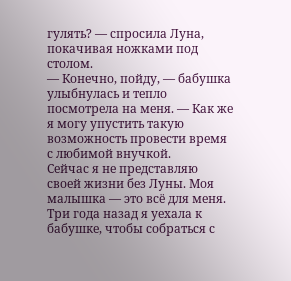гулять? — спросила Луна, покачивая ножками под столом.
— Конечно, пойду, — бабушка улыбнулась и тепло посмотрела на меня. — Как же я могу упустить такую возможность провести время с любимой внучкой.
Сейчас я не представляю своей жизни без Луны. Моя малышка — это всё для меня.
Три года назад я уехала к бабушке, чтобы собраться с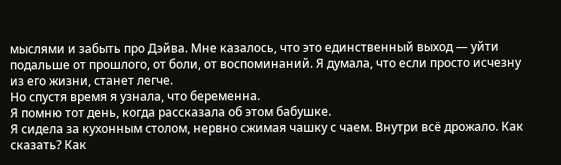мыслями и забыть про Дэйва. Мне казалось, что это единственный выход — уйти подальше от прошлого, от боли, от воспоминаний. Я думала, что если просто исчезну из его жизни, станет легче.
Но спустя время я узнала, что беременна.
Я помню тот день, когда рассказала об этом бабушке.
Я сидела за кухонным столом, нервно сжимая чашку с чаем. Внутри всё дрожало. Как сказать? Как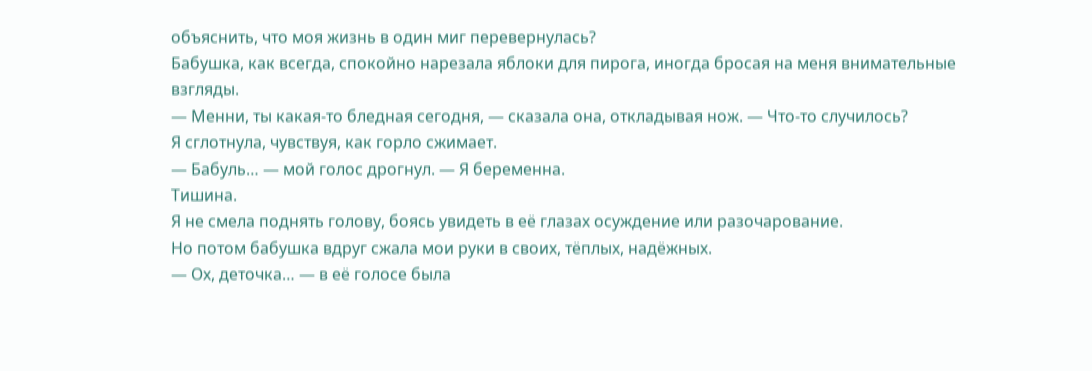объяснить, что моя жизнь в один миг перевернулась?
Бабушка, как всегда, спокойно нарезала яблоки для пирога, иногда бросая на меня внимательные взгляды.
— Менни, ты какая-то бледная сегодня, — сказала она, откладывая нож. — Что-то случилось?
Я сглотнула, чувствуя, как горло сжимает.
— Бабуль… — мой голос дрогнул. — Я беременна.
Тишина.
Я не смела поднять голову, боясь увидеть в её глазах осуждение или разочарование.
Но потом бабушка вдруг сжала мои руки в своих, тёплых, надёжных.
— Ох, деточка… — в её голосе была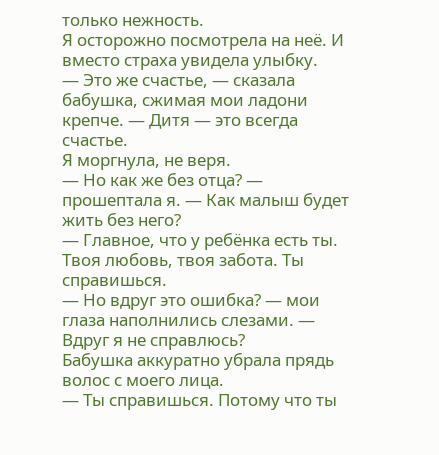только нежность.
Я осторожно посмотрела на неё. И вместо страха увидела улыбку.
— Это же счастье, — сказала бабушка, сжимая мои ладони крепче. — Дитя — это всегда счастье.
Я моргнула, не веря.
— Но как же без отца? — прошептала я. — Как малыш будет жить без него?
— Главное, что у ребёнка есть ты. Твоя любовь, твоя забота. Ты справишься.
— Но вдруг это ошибка? — мои глаза наполнились слезами. — Вдруг я не справлюсь?
Бабушка аккуратно убрала прядь волос с моего лица.
— Ты справишься. Потому что ты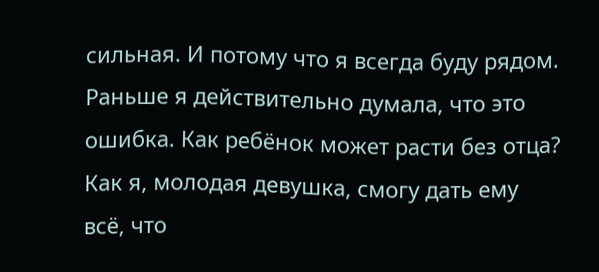сильная. И потому что я всегда буду рядом.
Раньше я действительно думала, что это ошибка. Как ребёнок может расти без отца? Как я, молодая девушка, смогу дать ему всё, что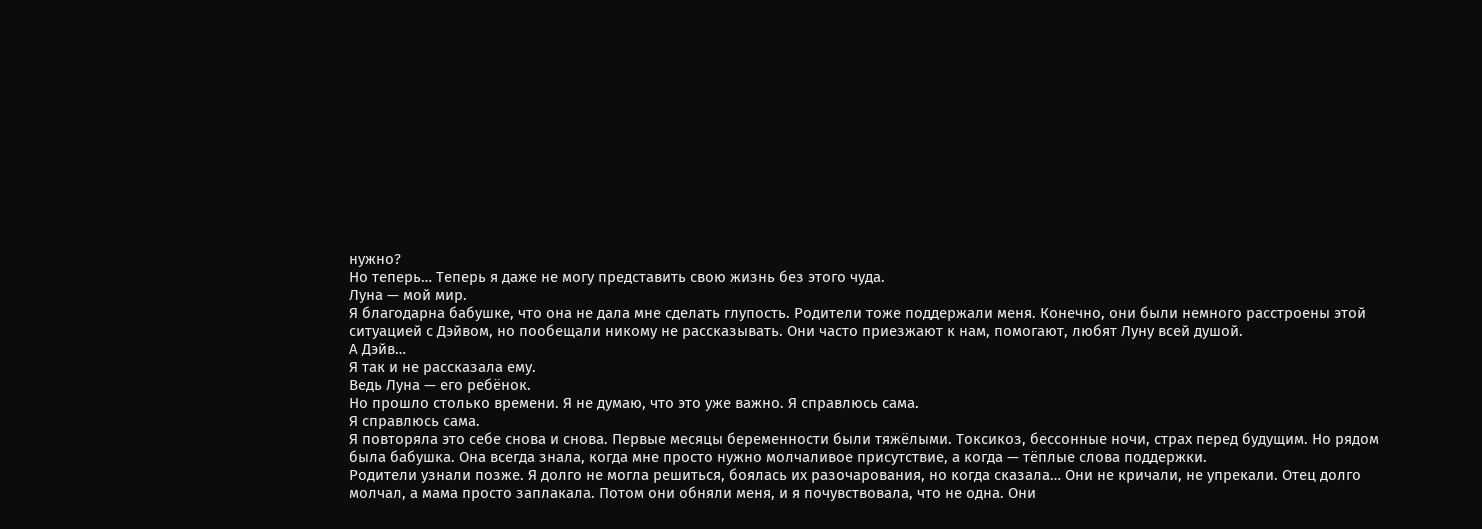нужно?
Но теперь… Теперь я даже не могу представить свою жизнь без этого чуда.
Луна — мой мир.
Я благодарна бабушке, что она не дала мне сделать глупость. Родители тоже поддержали меня. Конечно, они были немного расстроены этой ситуацией с Дэйвом, но пообещали никому не рассказывать. Они часто приезжают к нам, помогают, любят Луну всей душой.
А Дэйв…
Я так и не рассказала ему.
Ведь Луна — его ребёнок.
Но прошло столько времени. Я не думаю, что это уже важно. Я справлюсь сама.
Я справлюсь сама.
Я повторяла это себе снова и снова. Первые месяцы беременности были тяжёлыми. Токсикоз, бессонные ночи, страх перед будущим. Но рядом была бабушка. Она всегда знала, когда мне просто нужно молчаливое присутствие, а когда — тёплые слова поддержки.
Родители узнали позже. Я долго не могла решиться, боялась их разочарования, но когда сказала… Они не кричали, не упрекали. Отец долго молчал, а мама просто заплакала. Потом они обняли меня, и я почувствовала, что не одна. Они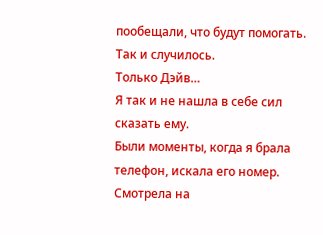пообещали, что будут помогать. Так и случилось.
Только Дэйв…
Я так и не нашла в себе сил сказать ему.
Были моменты, когда я брала телефон, искала его номер. Смотрела на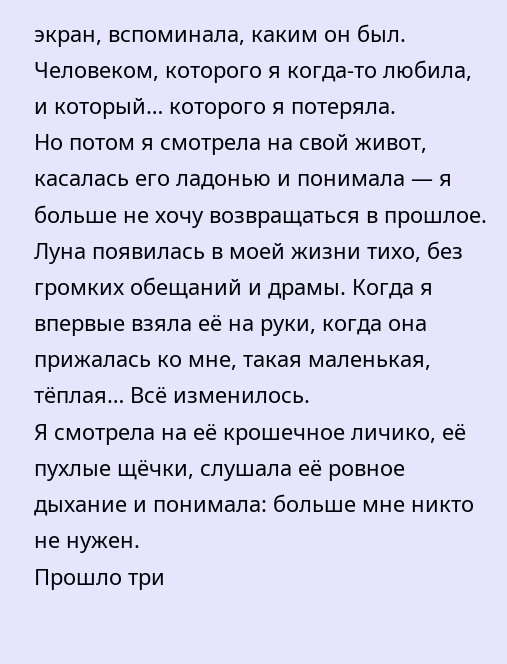экран, вспоминала, каким он был. Человеком, которого я когда-то любила, и который… которого я потеряла.
Но потом я смотрела на свой живот, касалась его ладонью и понимала — я больше не хочу возвращаться в прошлое.
Луна появилась в моей жизни тихо, без громких обещаний и драмы. Когда я впервые взяла её на руки, когда она прижалась ко мне, такая маленькая, тёплая… Всё изменилось.
Я смотрела на её крошечное личико, её пухлые щёчки, слушала её ровное дыхание и понимала: больше мне никто не нужен.
Прошло три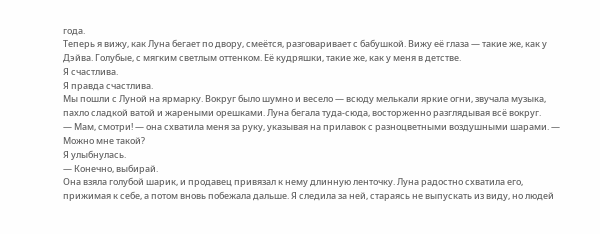года.
Теперь я вижу, как Луна бегает по двору, смеётся, разговаривает с бабушкой. Вижу её глаза — такие же, как у Дэйва. Голубые, с мягким светлым оттенком. Её кудряшки, такие же, как у меня в детстве.
Я счастлива.
Я правда счастлива.
Мы пошли с Луной на ярмарку. Вокруг было шумно и весело — всюду мелькали яркие огни, звучала музыка, пахло сладкой ватой и жареными орешками. Луна бегала туда-сюда, восторженно разглядывая всё вокруг.
— Мам, смотри! — она схватила меня за руку, указывая на прилавок с разноцветными воздушными шарами. — Можно мне такой?
Я улыбнулась.
— Конечно, выбирай.
Она взяла голубой шарик, и продавец привязал к нему длинную ленточку. Луна радостно схватила его, прижимая к себе, а потом вновь побежала дальше. Я следила за ней, стараясь не выпускать из виду, но людей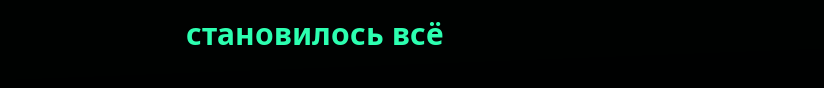становилось всё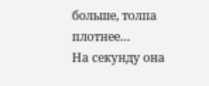больше, толпа плотнее…
На секунду она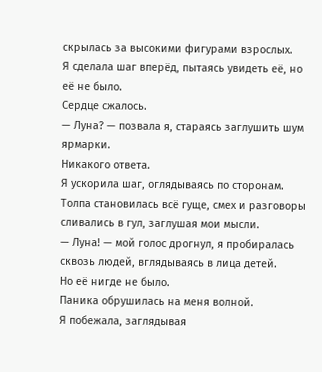скрылась за высокими фигурами взрослых.
Я сделала шаг вперёд, пытаясь увидеть её, но её не было.
Сердце сжалось.
— Луна? — позвала я, стараясь заглушить шум ярмарки.
Никакого ответа.
Я ускорила шаг, оглядываясь по сторонам. Толпа становилась всё гуще, смех и разговоры сливались в гул, заглушая мои мысли.
— Луна! — мой голос дрогнул, я пробиралась сквозь людей, вглядываясь в лица детей.
Но её нигде не было.
Паника обрушилась на меня волной.
Я побежала, заглядывая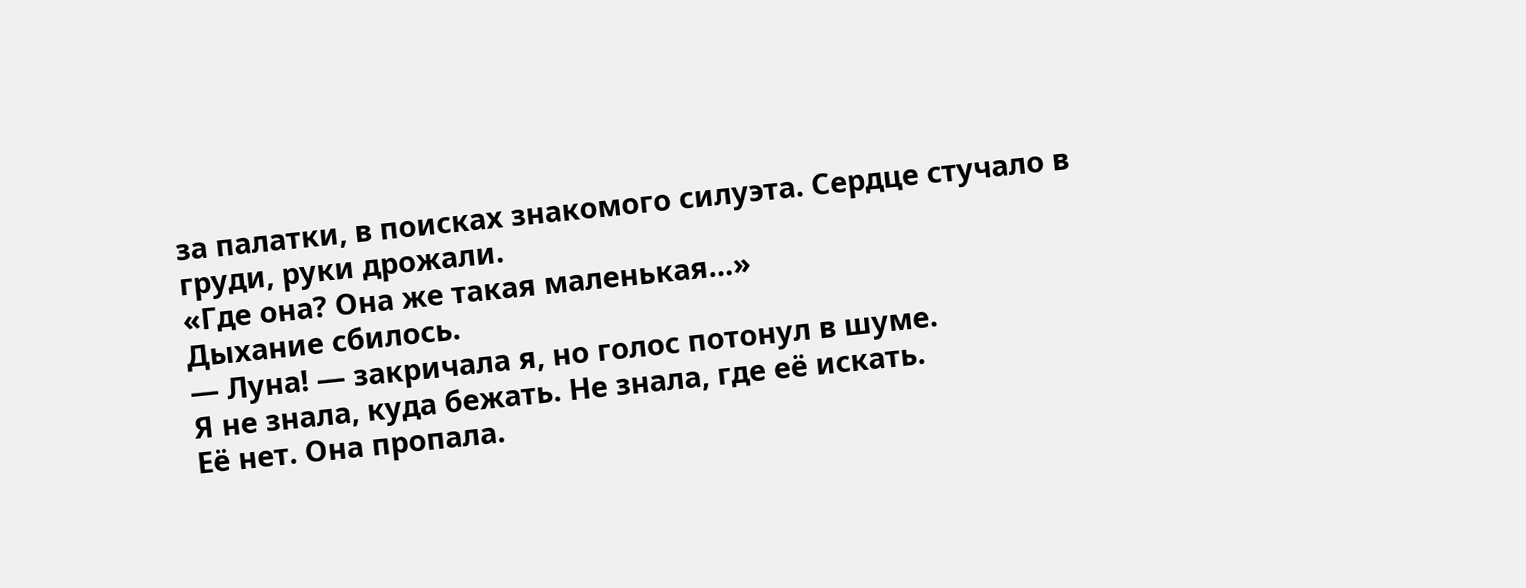за палатки, в поисках знакомого силуэта. Сердце стучало в груди, руки дрожали.
«Где она? Она же такая маленькая…»
Дыхание сбилось.
— Луна! — закричала я, но голос потонул в шуме.
Я не знала, куда бежать. Не знала, где её искать.
Её нет. Она пропала.